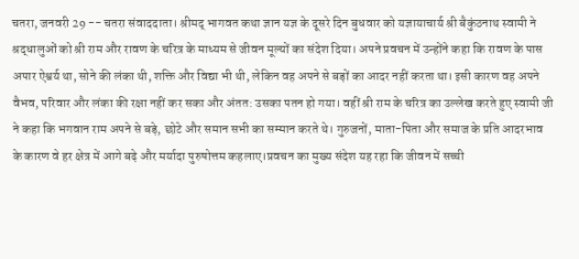चतरा, जनवरी 29 -- चतरा संवाददाता। श्रीमद् भागवत कथा ज्ञान यज्ञ के दूसरे दिन बुधवार को यज्ञायाचार्य श्री बैकुंठनाथ स्वामी ने श्रद्धालुओं को श्री राम और रावण के चरित्र के माध्यम से जीवन मूल्यों का संदेश दिया। अपने प्रवचन में उन्होंने कहा कि रावण के पास अपार ऐश्वर्य था, सोने की लंका थी, शक्ति और विद्या भी थी, लेकिन वह अपने से बड़ों का आदर नहीं करता था। इसी कारण वह अपने वैभव, परिवार और लंका की रक्षा नहीं कर सका और अंतत: उसका पतन हो गया। वहीं श्री राम के चरित्र का उल्लेख करते हुए स्वामी जी ने कहा कि भगवान राम अपने से बड़े, छोटे और समान सभी का सम्मान करते थे। गुरुजनों, माता-पिता और समाज के प्रति आदरभाव के कारण वे हर क्षेत्र में आगे बढ़े और मर्यादा पुरुषोत्तम कहलाए।प्रवचन का मुख्य संदेश यह रहा कि जीवन में सच्ची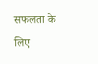सफलता के लिए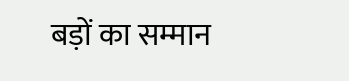बड़ों का सम्मान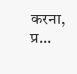करना, प्र...